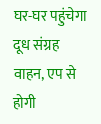घर-घर पहुंचेगा दूध संग्रह वाहन, एप से होगी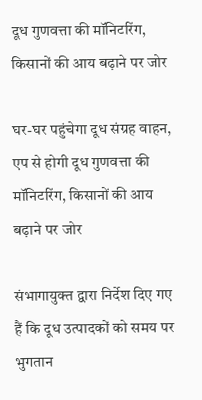दूध गुणवत्ता की मॉनिटरिंग, किसानों की आय बढ़ाने पर जोर

घर-घर पहुंचेगा दूध संग्रह वाहन, एप से होगी दूध गुणवत्ता की मॉनिटरिंग, किसानों की आय बढ़ाने पर जोर

संभागायुक्त द्वारा निर्देश दिए गए हैं कि दूध उत्पादकों को समय पर भुगतान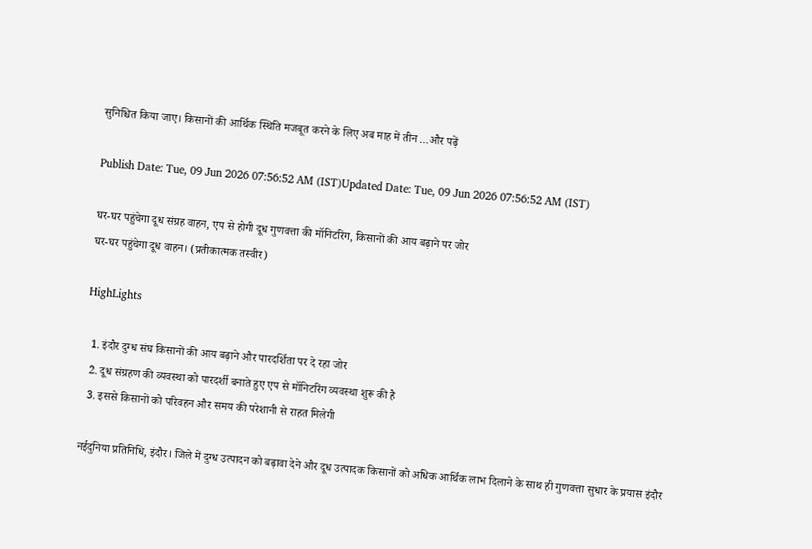सुनिश्चित किया जाए। किसानों की आर्थिक स्थिति मजबूत करने के लिए अब माह में तीन …और पढ़ें

Publish Date: Tue, 09 Jun 2026 07:56:52 AM (IST)Updated Date: Tue, 09 Jun 2026 07:56:52 AM (IST)

घर-घर पहुंचेगा दूध संग्रह वाहन, एप से होगी दूध गुणवत्ता की मॉनिटरिंग, किसानों की आय बढ़ाने पर जोर
घर-घर पहुंचेगा दूध वाहन। (प्रतीकात्मक तस्वीर)

HighLights

  1. इंदौर दुग्ध संघ किसानों की आय बढ़ाने और पारदर्शिता पर दे रहा जोर
  2. दूध संग्रहण की व्यवस्था को पारदर्शी बनाते हुए एप से मॉनिटरिंग व्यवस्था शुरू की है
  3. इससे किसानों को परिवहन और समय की परेशानी से राहत मिलेगी

नईदुनिया प्रतिनिधि, इंदौर। जिले में दुग्ध उत्पादन को बढ़ावा देने और दूध उत्पादक किसानों को अधिक आर्थिक लाभ दिलाने के साथ ही गुणवत्ता सुधार के प्रयास इंदौर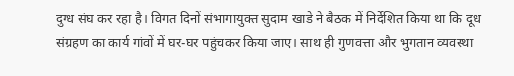दुग्ध संघ कर रहा है। विगत दिनों संभागायुक्त सुदाम खाडे ने बैठक में निर्देशित किया था कि दूध संग्रहण का कार्य गांवों में घर-घर पहुंचकर किया जाए। साथ ही गुणवत्ता और भुगतान व्यवस्था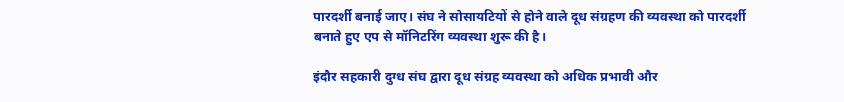पारदर्शी बनाई जाए। संघ ने सोसायटियों से होने वाले दूध संग्रहण की व्यवस्था को पारदर्शी बनाते हुए एप से मॉनिटरिंग व्यवस्था शुरू की है।

इंदौर सहकारी दुग्ध संघ द्वारा दूध संग्रह व्यवस्था को अधिक प्रभावी और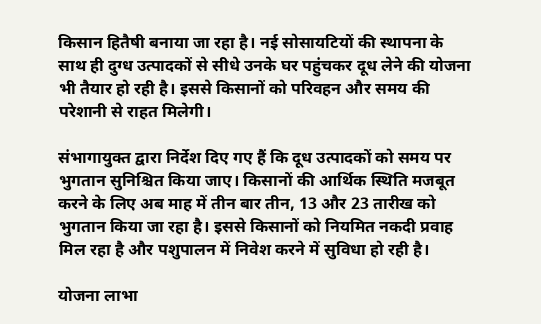किसान हितैषी बनाया जा रहा है। नई सोसायटियों की स्थापना के साथ ही दुग्ध उत्पादकों से सीधे उनके घर पहुंचकर दूध लेने की योजना भी तैयार हो रही है। इससे किसानों को परिवहन और समय की परेशानी से राहत मिलेगी।

संभागायुक्त द्वारा निर्देश दिए गए हैं कि दूध उत्पादकों को समय पर भुगतान सुनिश्चित किया जाए। किसानों की आर्थिक स्थिति मजबूत करने के लिए अब माह में तीन बार तीन, 13 और 23 तारीख को भुगतान किया जा रहा है। इससे किसानों को नियमित नकदी प्रवाह मिल रहा है और पशुपालन में निवेश करने में सुविधा हो रही है।

योजना लाभा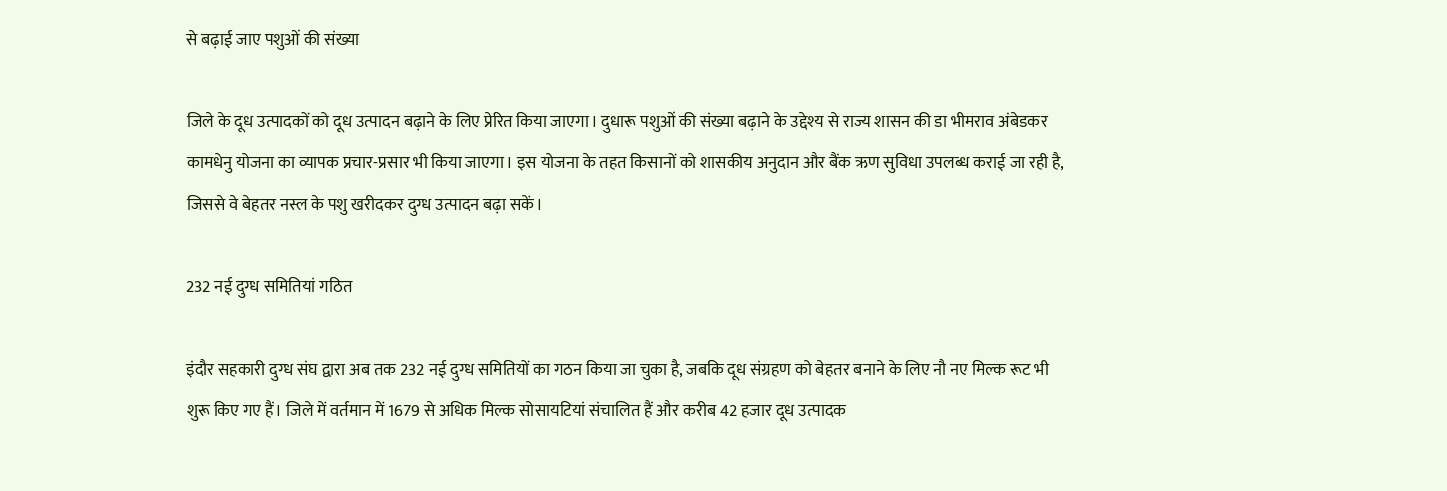से बढ़ाई जाए पशुओं की संख्या

जिले के दूध उत्पादकों को दूध उत्पादन बढ़ाने के लिए प्रेरित किया जाएगा। दुधारू पशुओं की संख्या बढ़ाने के उद्देश्य से राज्य शासन की डा भीमराव अंबेडकर कामधेनु योजना का व्यापक प्रचार-प्रसार भी किया जाएगा। इस योजना के तहत किसानों को शासकीय अनुदान और बैंक ऋण सुविधा उपलब्ध कराई जा रही है, जिससे वे बेहतर नस्ल के पशु खरीदकर दुग्ध उत्पादन बढ़ा सकें।

232 नई दुग्ध समितियां गठित

इंदौर सहकारी दुग्ध संघ द्वारा अब तक 232 नई दुग्ध समितियों का गठन किया जा चुका है, जबकि दूध संग्रहण को बेहतर बनाने के लिए नौ नए मिल्क रूट भी शुरू किए गए हैं। जिले में वर्तमान में 1679 से अधिक मिल्क सोसायटियां संचालित हैं और करीब 42 हजार दूध उत्पादक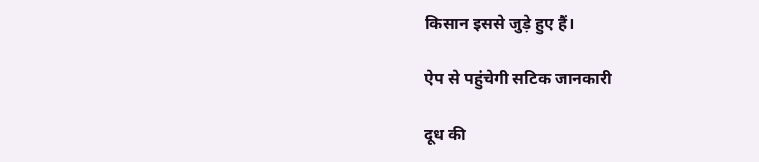किसान इससे जुड़े हुए हैं।

ऐप से पहुंचेगी सटिक जानकारी

दूध की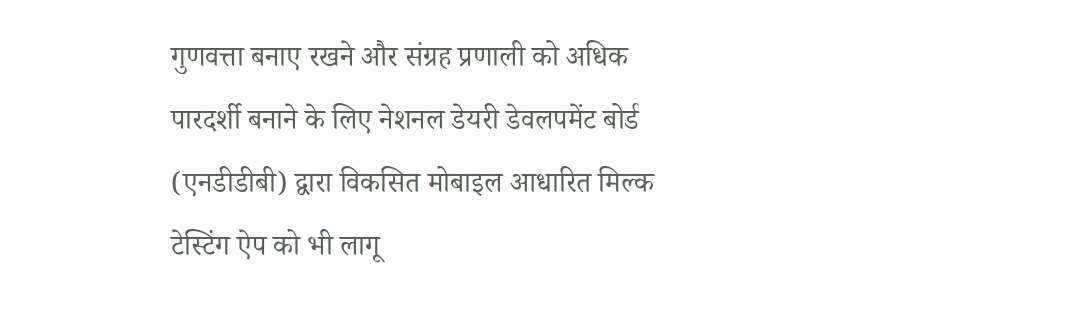गुणवत्ता बनाए रखने और संग्रह प्रणाली को अधिक पारदर्शी बनाने के लिए नेशनल डेयरी डेवलपमेंट बोर्ड (एनडीडीबी) द्वारा विकसित मोबाइल आधारित मिल्क टेस्टिंग ऐप को भी लागू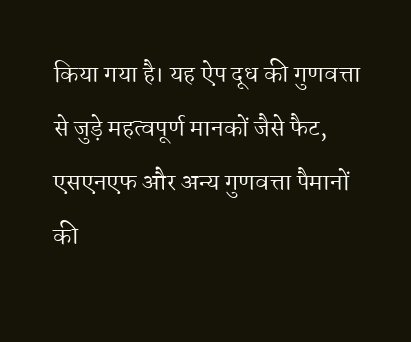किया गया है। यह ऐप दूध की गुणवत्ता से जुड़े महत्वपूर्ण मानकों जैसे फैट, एसएनएफ और अन्य गुणवत्ता पैमानों की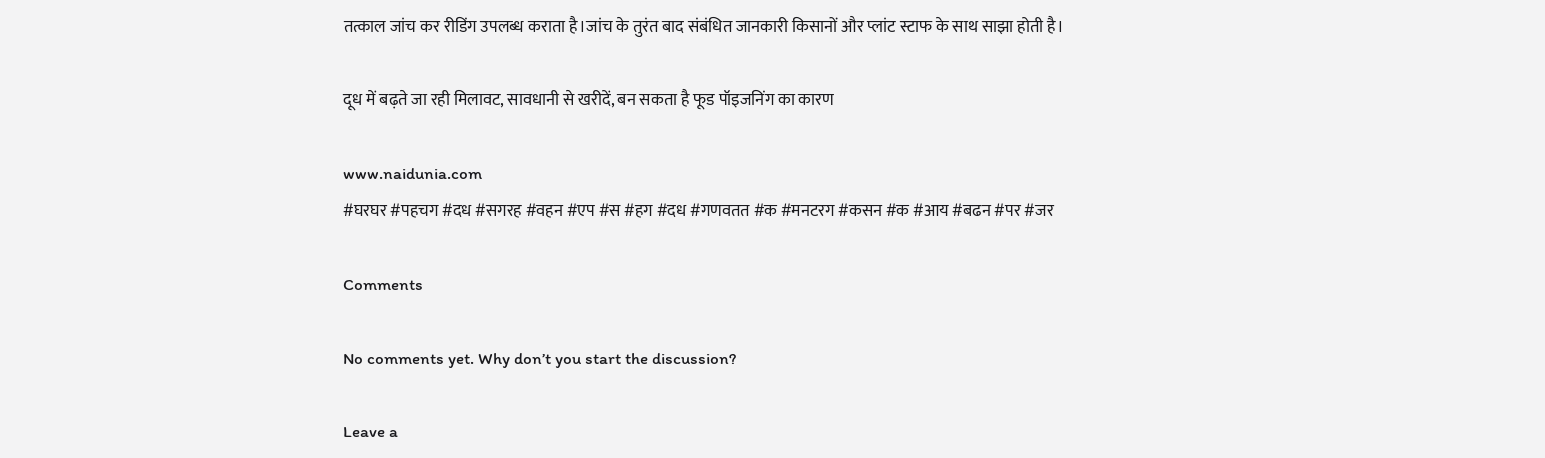तत्काल जांच कर रीडिंग उपलब्ध कराता है।जांच के तुरंत बाद संबंधित जानकारी किसानों और प्लांट स्टाफ के साथ साझा होती है।

दूध में बढ़ते जा रही मिलावट, सावधानी से खरीदें, बन सकता है फूड पॉइजनिंग का कारण

www.naidunia.com
#घरघर #पहचग #दध #सगरह #वहन #एप #स #हग #दध #गणवतत #क #मनटरग #कसन #क #आय #बढन #पर #जर

Comments

No comments yet. Why don’t you start the discussion?

Leave a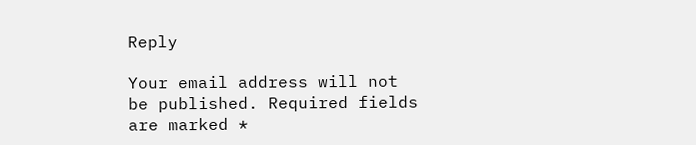Reply

Your email address will not be published. Required fields are marked *